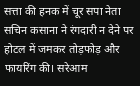सत्ता की हनक में चूर सपा नेता सचिन कसाना ने रंगदारी न देने पर होटल में जमकर तोड़फोड़ और फायरिंग की। सरेआम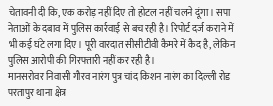चेतावनी दी कि, एक करोड़ नहीं दिए तो होटल नहीं चलने दूंगा। सपा नेताओं के दबाव में पुलिस कार्रवाई से बच रही है। रिपोर्ट दर्ज कराने में भी कई घंटे लगा दिए। पूरी वारदात सीसीटीवी कैमरे में कैद है, लेकिन पुलिस आरोपी की गिरफ्तारी नहीं कर रही है।
मानसरोवर निवासी गौरव नारंग पुत्र चांद किशन नारंग का दिल्ली रोड परतापुर थाना क्षेत्र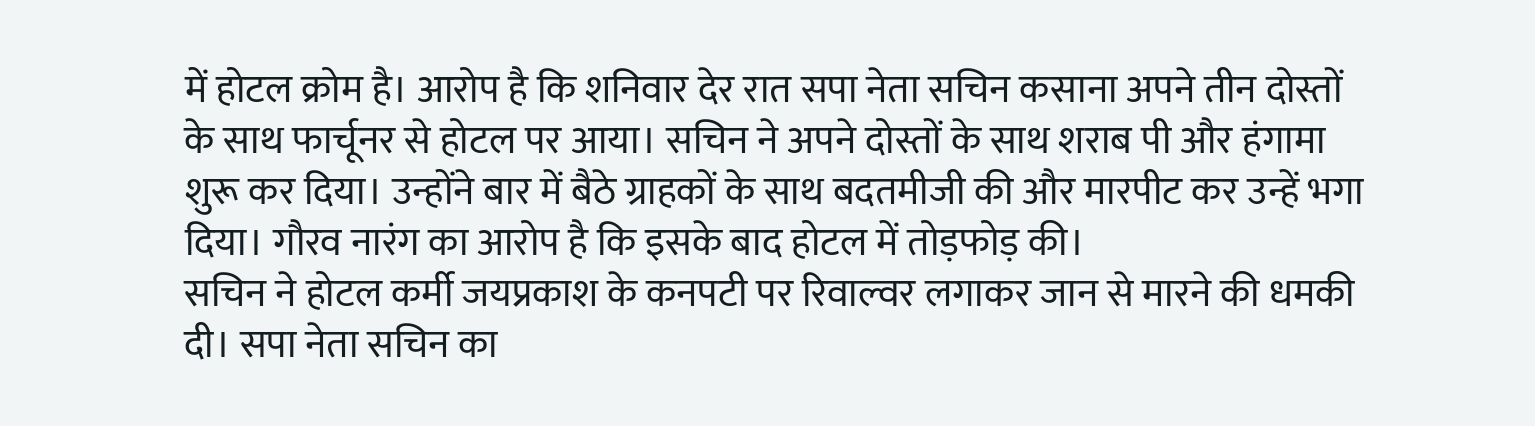में होटल क्रोम है। आरोप है कि शनिवार देर रात सपा नेता सचिन कसाना अपने तीन दोस्तों के साथ फार्चूनर से होटल पर आया। सचिन ने अपने दोस्तों के साथ शराब पी और हंगामा शुरू कर दिया। उन्होंने बार में बैठे ग्राहकों के साथ बदतमीजी की और मारपीट कर उन्हें भगा दिया। गौरव नारंग का आरोप है कि इसके बाद होटल में तोड़फोड़ की।
सचिन ने होटल कर्मी जयप्रकाश के कनपटी पर रिवाल्वर लगाकर जान से मारने की धमकी दी। सपा नेता सचिन का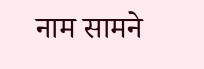नाम सामने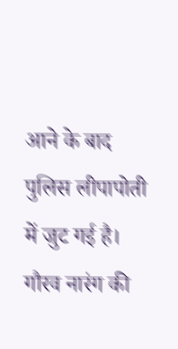आने के बाद पुलिस लीपापोती में जुट गई है। गौरव नारंग की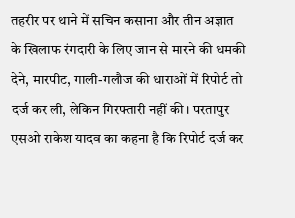तहरीर पर थाने में सचिन कसाना और तीन अज्ञात के खिलाफ रंगदारी के लिए जान से मारने की धमकी देने, मारपीट, गाली-गलौज की धाराओं में रिपोर्ट तो दर्ज कर ली, लेकिन गिरफ्तारी नहीं की। परतापुर एसओ राकेश यादव का कहना है कि रिपोर्ट दर्ज कर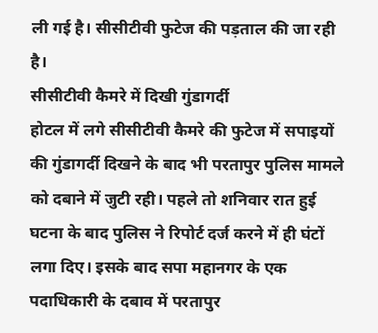ली गई है। सीसीटीवी फुटेज की पड़ताल की जा रही है।
सीसीटीवी कैमरे में दिखी गुंडागर्दी
होटल में लगे सीसीटीवी कैमरे की फुटेज में सपाइयों की गुंडागर्दी दिखने के बाद भी परतापुर पुलिस मामले को दबाने में जुटी रही। पहले तो शनिवार रात हुई घटना के बाद पुलिस ने रिपोर्ट दर्ज करने में ही घंटों लगा दिए। इसके बाद सपा महानगर के एक पदाधिकारी के दबाव में परतापुर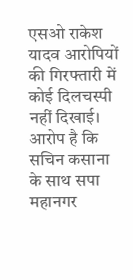एसओ राकेश यादव आरोपियों की गिरफ्तारी में कोई दिलचस्पी नहीं दिखाई। आरोप है कि सचिन कसाना के साथ सपा महानगर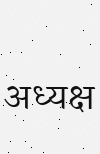अध्यक्ष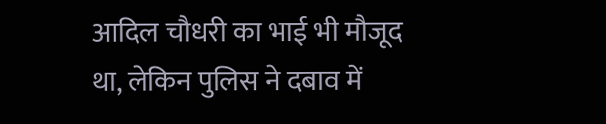आदिल चौधरी का भाई भी मौजूद था, लेकिन पुलिस ने दबाव में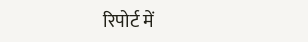रिपोर्ट में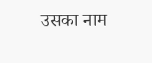उसका नाम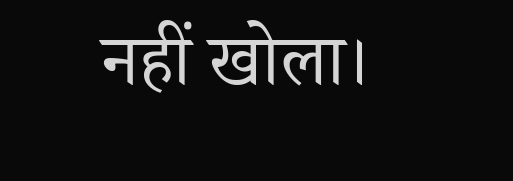नहीं खोला।